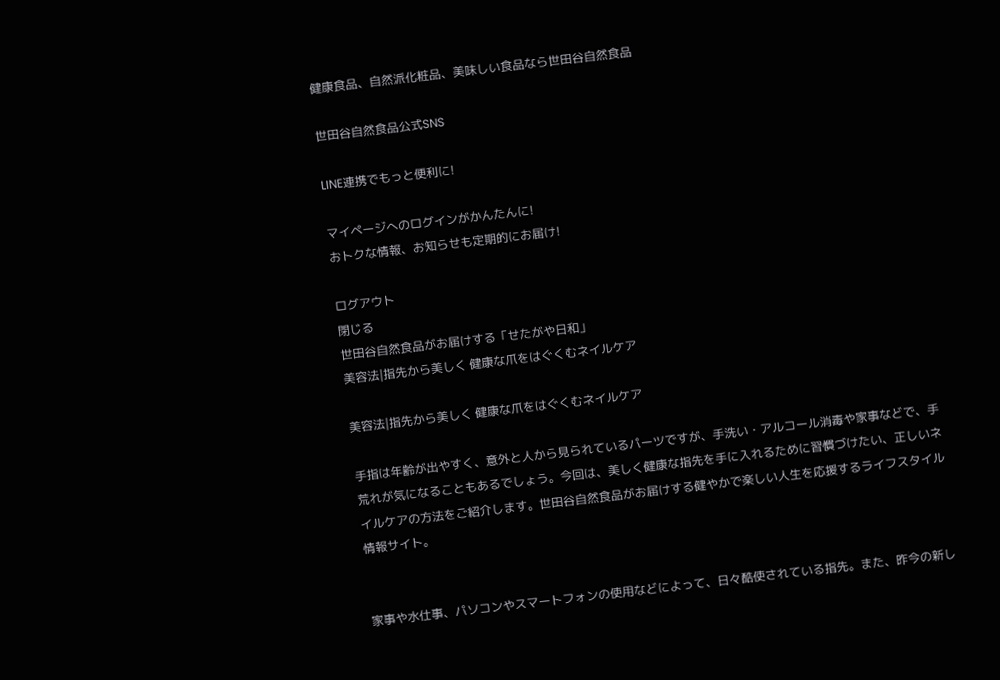健康食品、自然派化粧品、美味しい食品なら世田谷自然食品

世田谷自然食品公式SNS

LINE連携でもっと便利に!

マイページへのログインがかんたんに!
おトクな情報、お知らせも定期的にお届け!

ログアウト
閉じる
世田谷自然食品がお届けする「せたがや日和」
美容法|指先から美しく 健康な爪をはぐくむネイルケア

美容法|指先から美しく 健康な爪をはぐくむネイルケア

手指は年齢が出やすく、意外と人から見られているパーツですが、手洗い・アルコール消毒や家事などで、手荒れが気になることもあるでしょう。今回は、美しく健康な指先を手に入れるために習慣づけたい、正しいネイルケアの方法をご紹介します。世田谷自然食品がお届けする健やかで楽しい人生を応援するライフスタイル情報サイト。


家事や水仕事、パソコンやスマートフォンの使用などによって、日々酷使されている指先。また、昨今の新し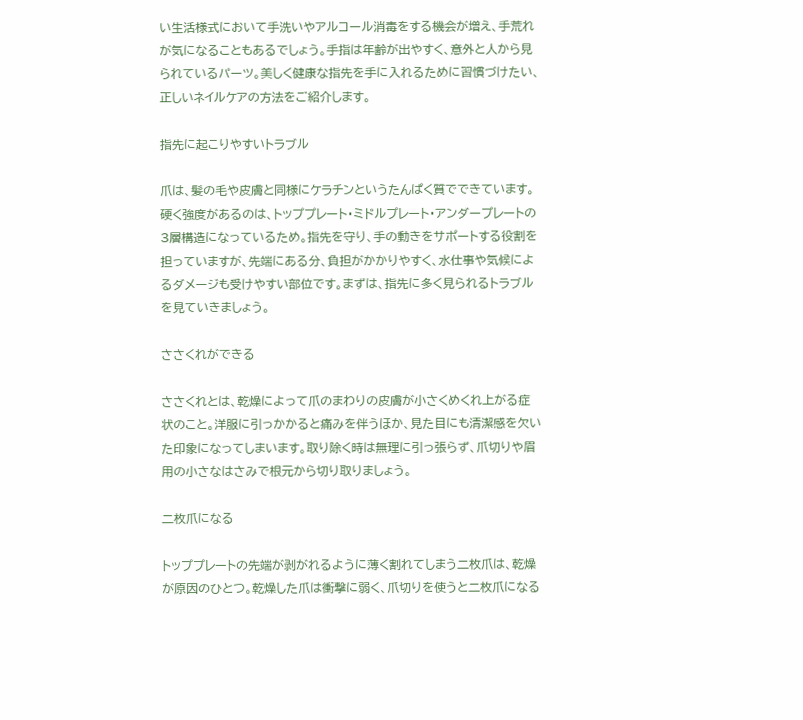い生活様式において手洗いやアルコール消毒をする機会が増え、手荒れが気になることもあるでしょう。手指は年齢が出やすく、意外と人から見られているパーツ。美しく健康な指先を手に入れるために習慣づけたい、正しいネイルケアの方法をご紹介します。

指先に起こりやすいトラブル

爪は、髪の毛や皮膚と同様にケラチンというたんぱく質でできています。硬く強度があるのは、トッププレート・ミドルプレート・アンダープレートの3層構造になっているため。指先を守り、手の動きをサポートする役割を担っていますが、先端にある分、負担がかかりやすく、水仕事や気候によるダメージも受けやすい部位です。まずは、指先に多く見られるトラブルを見ていきましょう。

ささくれができる

ささくれとは、乾燥によって爪のまわりの皮膚が小さくめくれ上がる症状のこと。洋服に引っかかると痛みを伴うほか、見た目にも清潔感を欠いた印象になってしまいます。取り除く時は無理に引っ張らず、爪切りや眉用の小さなはさみで根元から切り取りましょう。

二枚爪になる

トッププレートの先端が剥がれるように薄く割れてしまう二枚爪は、乾燥が原因のひとつ。乾燥した爪は衝撃に弱く、爪切りを使うと二枚爪になる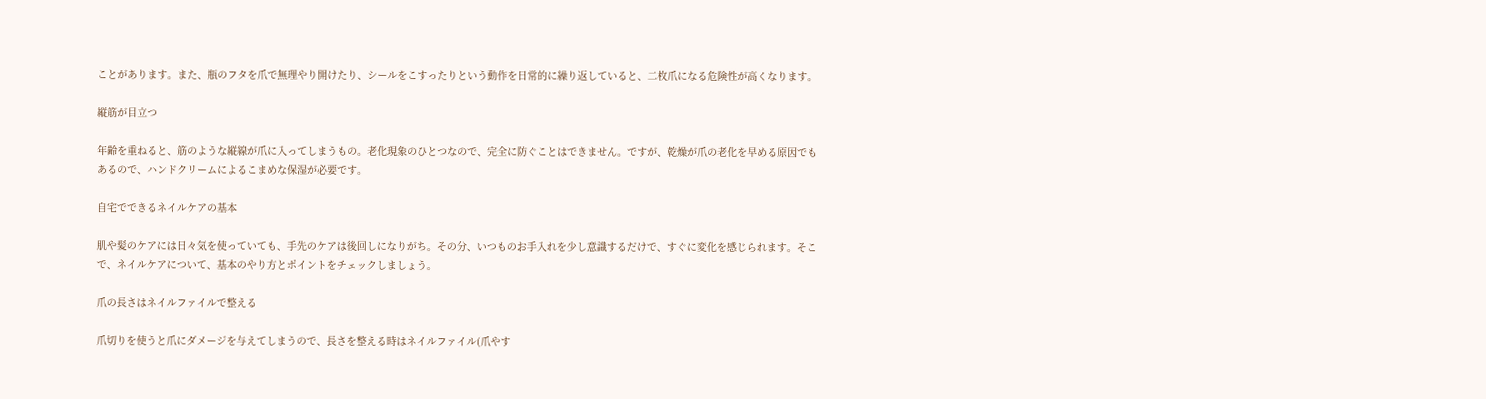ことがあります。また、瓶のフタを爪で無理やり開けたり、シールをこすったりという動作を日常的に繰り返していると、二枚爪になる危険性が高くなります。

縦筋が目立つ

年齢を重ねると、筋のような縦線が爪に入ってしまうもの。老化現象のひとつなので、完全に防ぐことはできません。ですが、乾燥が爪の老化を早める原因でもあるので、ハンドクリームによるこまめな保湿が必要です。

自宅でできるネイルケアの基本

肌や髪のケアには日々気を使っていても、手先のケアは後回しになりがち。その分、いつものお手入れを少し意識するだけで、すぐに変化を感じられます。そこで、ネイルケアについて、基本のやり方とポイントをチェックしましょう。

爪の長さはネイルファイルで整える

爪切りを使うと爪にダメージを与えてしまうので、長さを整える時はネイルファイル(爪やす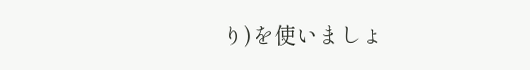り)を使いましょ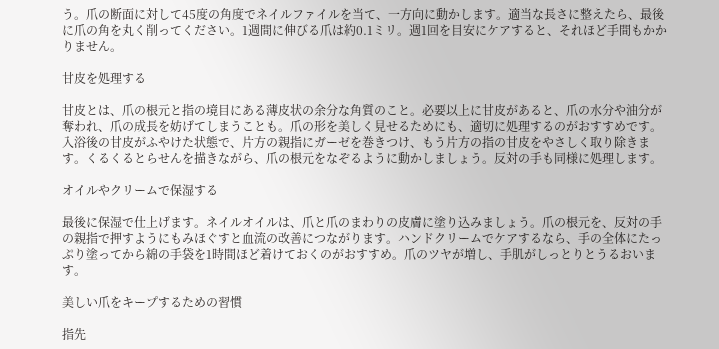う。爪の断面に対して45度の角度でネイルファイルを当て、一方向に動かします。適当な長さに整えたら、最後に爪の角を丸く削ってください。1週間に伸びる爪は約0.1ミリ。週1回を目安にケアすると、それほど手間もかかりません。

甘皮を処理する

甘皮とは、爪の根元と指の境目にある薄皮状の余分な角質のこと。必要以上に甘皮があると、爪の水分や油分が奪われ、爪の成長を妨げてしまうことも。爪の形を美しく見せるためにも、適切に処理するのがおすすめです。
入浴後の甘皮がふやけた状態で、片方の親指にガーゼを巻きつけ、もう片方の指の甘皮をやさしく取り除きます。くるくるとらせんを描きながら、爪の根元をなぞるように動かしましょう。反対の手も同様に処理します。

オイルやクリームで保湿する

最後に保湿で仕上げます。ネイルオイルは、爪と爪のまわりの皮膚に塗り込みましょう。爪の根元を、反対の手の親指で押すようにもみほぐすと血流の改善につながります。ハンドクリームでケアするなら、手の全体にたっぷり塗ってから綿の手袋を1時間ほど着けておくのがおすすめ。爪のツヤが増し、手肌がしっとりとうるおいます。

美しい爪をキープするための習慣

指先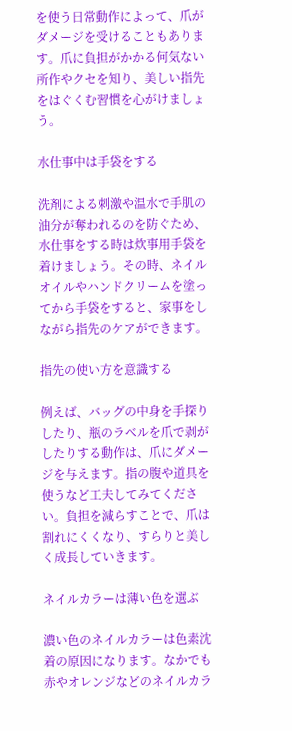を使う日常動作によって、爪がダメージを受けることもあります。爪に負担がかかる何気ない所作やクセを知り、美しい指先をはぐくむ習慣を心がけましょう。

水仕事中は手袋をする

洗剤による刺激や温水で手肌の油分が奪われるのを防ぐため、水仕事をする時は炊事用手袋を着けましょう。その時、ネイルオイルやハンドクリームを塗ってから手袋をすると、家事をしながら指先のケアができます。

指先の使い方を意識する

例えば、バッグの中身を手探りしたり、瓶のラベルを爪で剥がしたりする動作は、爪にダメージを与えます。指の腹や道具を使うなど工夫してみてください。負担を減らすことで、爪は割れにくくなり、すらりと美しく成長していきます。

ネイルカラーは薄い色を選ぶ

濃い色のネイルカラーは色素沈着の原因になります。なかでも赤やオレンジなどのネイルカラ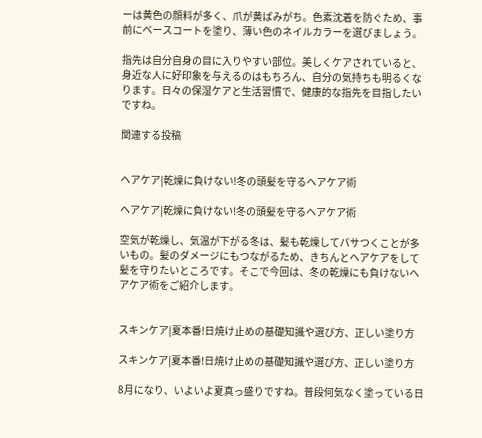ーは黄色の顔料が多く、爪が黄ばみがち。色素沈着を防ぐため、事前にベースコートを塗り、薄い色のネイルカラーを選びましょう。

指先は自分自身の目に入りやすい部位。美しくケアされていると、身近な人に好印象を与えるのはもちろん、自分の気持ちも明るくなります。日々の保湿ケアと生活習慣で、健康的な指先を目指したいですね。

関連する投稿


ヘアケア|乾燥に負けない!冬の頭髪を守るヘアケア術

ヘアケア|乾燥に負けない!冬の頭髪を守るヘアケア術

空気が乾燥し、気温が下がる冬は、髪も乾燥してパサつくことが多いもの。髪のダメージにもつながるため、きちんとヘアケアをして髪を守りたいところです。そこで今回は、冬の乾燥にも負けないヘアケア術をご紹介します。


スキンケア|夏本番!日焼け止めの基礎知識や選び方、正しい塗り方

スキンケア|夏本番!日焼け止めの基礎知識や選び方、正しい塗り方

8月になり、いよいよ夏真っ盛りですね。普段何気なく塗っている日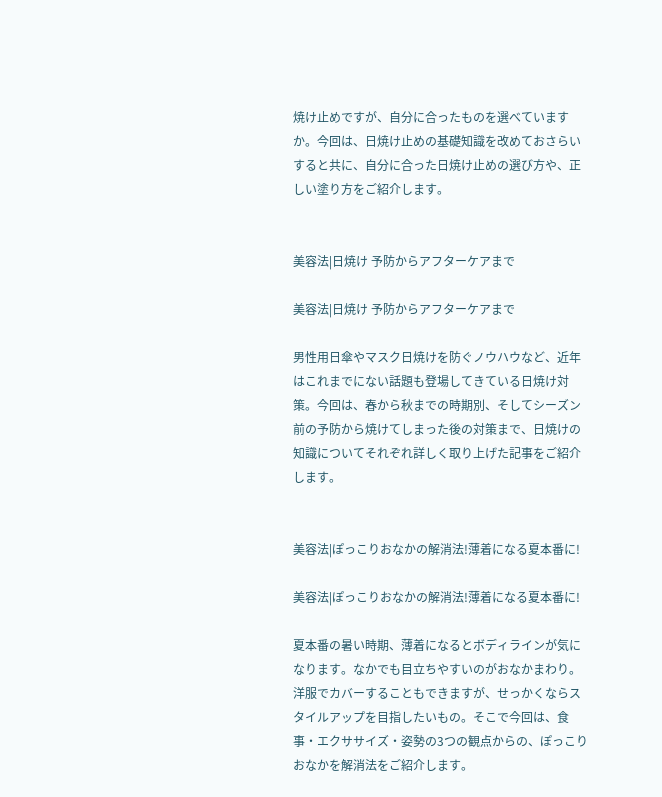焼け止めですが、自分に合ったものを選べていますか。今回は、日焼け止めの基礎知識を改めておさらいすると共に、自分に合った日焼け止めの選び方や、正しい塗り方をご紹介します。


美容法|日焼け 予防からアフターケアまで

美容法|日焼け 予防からアフターケアまで

男性用日傘やマスク日焼けを防ぐノウハウなど、近年はこれまでにない話題も登場してきている日焼け対策。今回は、春から秋までの時期別、そしてシーズン前の予防から焼けてしまった後の対策まで、日焼けの知識についてそれぞれ詳しく取り上げた記事をご紹介します。


美容法|ぽっこりおなかの解消法!薄着になる夏本番に!

美容法|ぽっこりおなかの解消法!薄着になる夏本番に!

夏本番の暑い時期、薄着になるとボディラインが気になります。なかでも目立ちやすいのがおなかまわり。洋服でカバーすることもできますが、せっかくならスタイルアップを目指したいもの。そこで今回は、食事・エクササイズ・姿勢の3つの観点からの、ぽっこりおなかを解消法をご紹介します。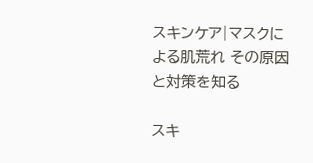スキンケア|マスクによる肌荒れ その原因と対策を知る

スキ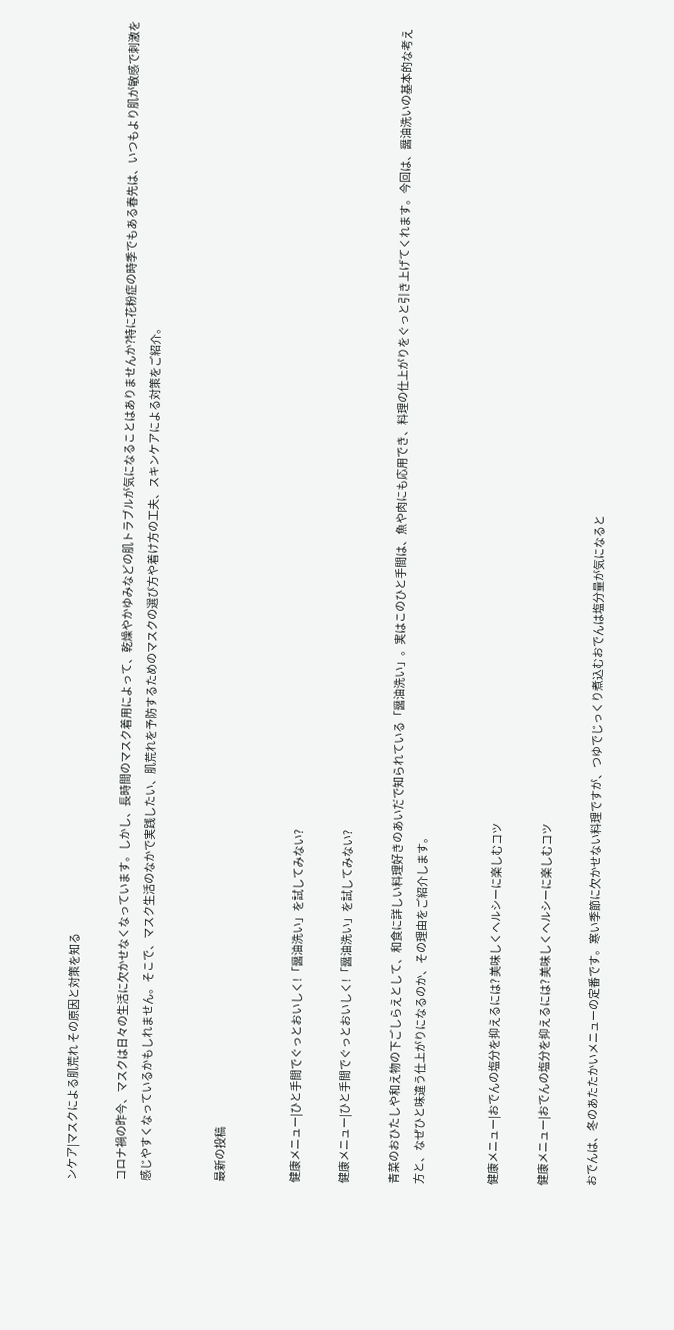ンケア|マスクによる肌荒れ その原因と対策を知る

コロナ禍の昨今、マスクは日々の生活に欠かせなくなっています。しかし、長時間のマスク着用によって、乾燥やかゆみなどの肌トラブルが気になることはありませんか?特に花粉症の時季でもある春先は、いつもより肌が敏感で刺激を感じやすくなっているかもしれません。そこで、マスク生活のなかで実践したい、肌荒れを予防するためのマスクの選び方や着け方の工夫、スキンケアによる対策をご紹介。


最新の投稿


健康メニュー|ひと手間でぐっとおいしく!「醤油洗い」を試してみない?

健康メニュー|ひと手間でぐっとおいしく!「醤油洗い」を試してみない?

青菜のおひたしや和え物の下ごしらえとして、和食に詳しい料理好きのあいだで知られている「醤油洗い」。実はこのひと手間は、魚や肉にも応用でき、料理の仕上がりをぐっと引き上げてくれます。今回は、醤油洗いの基本的な考え方と、なぜひと味違う仕上がりになるのか、その理由をご紹介します。


健康メニュー|おでんの塩分を抑えるには? 美味しくヘルシーに楽しむコツ

健康メニュー|おでんの塩分を抑えるには? 美味しくヘルシーに楽しむコツ

おでんは、冬のあたたかいメニューの定番です。寒い季節に欠かせない料理ですが、つゆでじっくり煮込むおでんは塩分量が気になると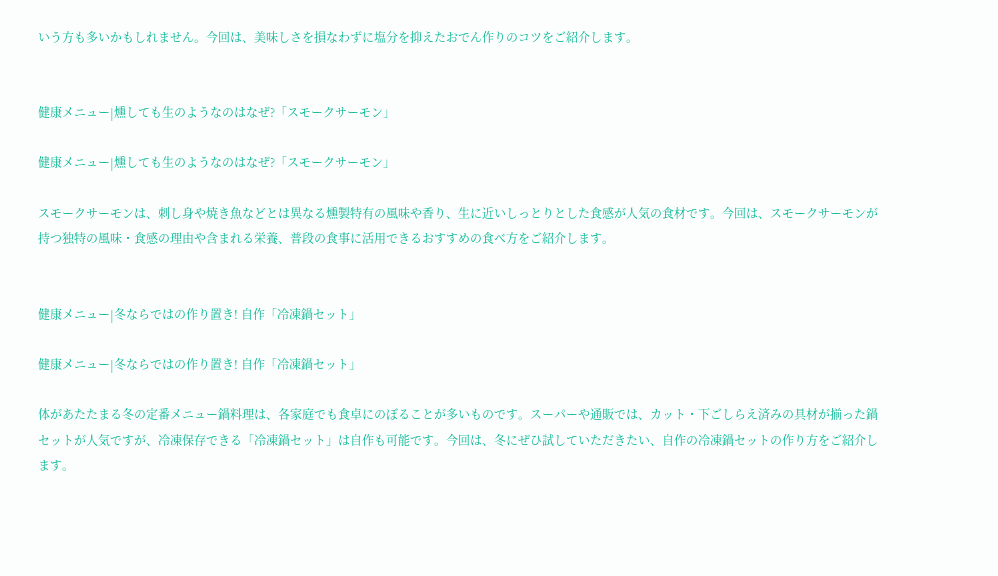いう方も多いかもしれません。今回は、美味しさを損なわずに塩分を抑えたおでん作りのコツをご紹介します。


健康メニュー|燻しても生のようなのはなぜ?「スモークサーモン」

健康メニュー|燻しても生のようなのはなぜ?「スモークサーモン」

スモークサーモンは、刺し身や焼き魚などとは異なる燻製特有の風味や香り、生に近いしっとりとした食感が人気の食材です。今回は、スモークサーモンが持つ独特の風味・食感の理由や含まれる栄養、普段の食事に活用できるおすすめの食べ方をご紹介します。


健康メニュー|冬ならではの作り置き! 自作「冷凍鍋セット」

健康メニュー|冬ならではの作り置き! 自作「冷凍鍋セット」

体があたたまる冬の定番メニュー鍋料理は、各家庭でも食卓にのぼることが多いものです。スーパーや通販では、カット・下ごしらえ済みの具材が揃った鍋セットが人気ですが、冷凍保存できる「冷凍鍋セット」は自作も可能です。今回は、冬にぜひ試していただきたい、自作の冷凍鍋セットの作り方をご紹介します。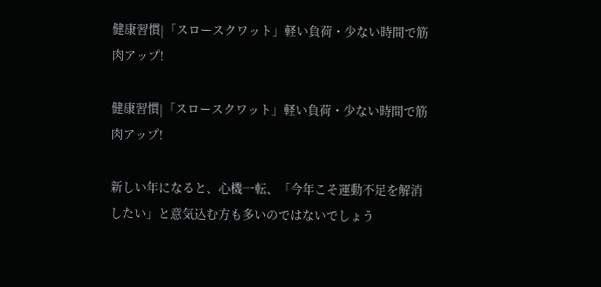健康習慣|「スロースクワット」軽い負荷・少ない時間で筋肉アップ!

健康習慣|「スロースクワット」軽い負荷・少ない時間で筋肉アップ!

新しい年になると、心機一転、「今年こそ運動不足を解消したい」と意気込む方も多いのではないでしょう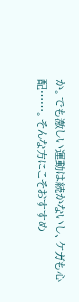か。でも激しい運動は続かないし、ケガも心配……。そんな方にこそおすすめ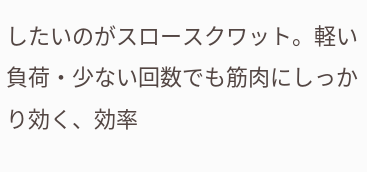したいのがスロースクワット。軽い負荷・少ない回数でも筋肉にしっかり効く、効率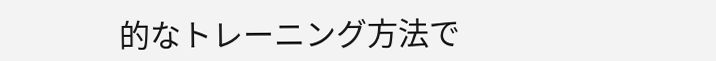的なトレーニング方法で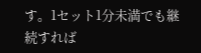す。1セット1分未満でも継続すれば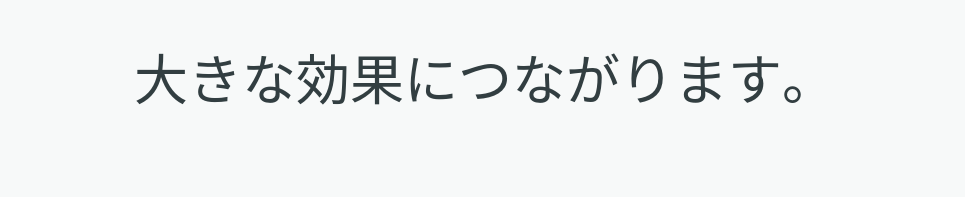大きな効果につながります。